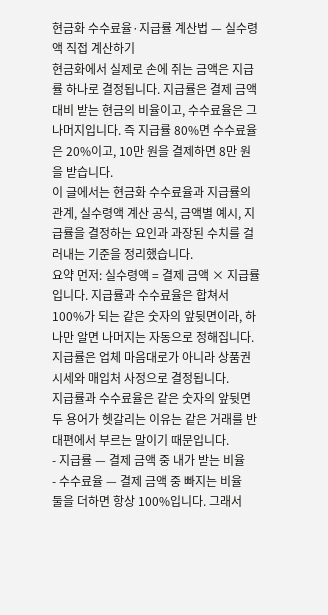현금화 수수료율·지급률 계산법 — 실수령액 직접 계산하기
현금화에서 실제로 손에 쥐는 금액은 지급률 하나로 결정됩니다. 지급률은 결제 금액 대비 받는 현금의 비율이고, 수수료율은 그 나머지입니다. 즉 지급률 80%면 수수료율은 20%이고, 10만 원을 결제하면 8만 원을 받습니다.
이 글에서는 현금화 수수료율과 지급률의 관계, 실수령액 계산 공식, 금액별 예시, 지급률을 결정하는 요인과 과장된 수치를 걸러내는 기준을 정리했습니다.
요약 먼저: 실수령액 = 결제 금액 × 지급률 입니다. 지급률과 수수료율은 합쳐서 100%가 되는 같은 숫자의 앞뒷면이라, 하나만 알면 나머지는 자동으로 정해집니다. 지급률은 업체 마음대로가 아니라 상품권 시세와 매입처 사정으로 결정됩니다.
지급률과 수수료율은 같은 숫자의 앞뒷면
두 용어가 헷갈리는 이유는 같은 거래를 반대편에서 부르는 말이기 때문입니다.
- 지급률 — 결제 금액 중 내가 받는 비율
- 수수료율 — 결제 금액 중 빠지는 비율
둘을 더하면 항상 100%입니다. 그래서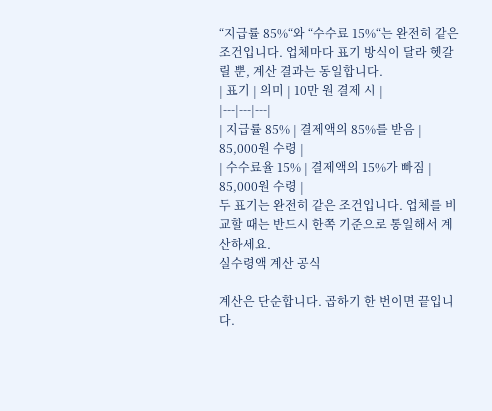“지급률 85%“와 “수수료 15%“는 완전히 같은 조건입니다. 업체마다 표기 방식이 달라 헷갈릴 뿐, 계산 결과는 동일합니다.
| 표기 | 의미 | 10만 원 결제 시 |
|---|---|---|
| 지급률 85% | 결제액의 85%를 받음 | 85,000원 수령 |
| 수수료율 15% | 결제액의 15%가 빠짐 | 85,000원 수령 |
두 표기는 완전히 같은 조건입니다. 업체를 비교할 때는 반드시 한쪽 기준으로 통일해서 계산하세요.
실수령액 계산 공식

계산은 단순합니다. 곱하기 한 번이면 끝입니다.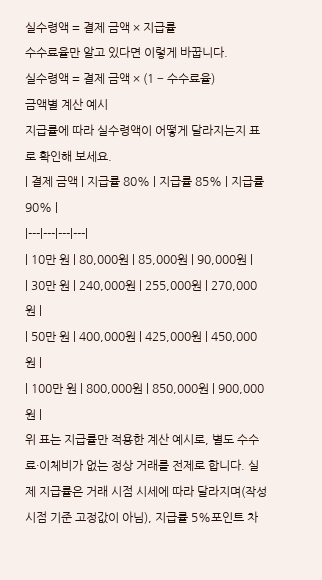실수령액 = 결제 금액 × 지급률
수수료율만 알고 있다면 이렇게 바꿉니다.
실수령액 = 결제 금액 × (1 − 수수료율)
금액별 계산 예시
지급률에 따라 실수령액이 어떻게 달라지는지 표로 확인해 보세요.
| 결제 금액 | 지급률 80% | 지급률 85% | 지급률 90% |
|---|---|---|---|
| 10만 원 | 80,000원 | 85,000원 | 90,000원 |
| 30만 원 | 240,000원 | 255,000원 | 270,000원 |
| 50만 원 | 400,000원 | 425,000원 | 450,000원 |
| 100만 원 | 800,000원 | 850,000원 | 900,000원 |
위 표는 지급률만 적용한 계산 예시로, 별도 수수료·이체비가 없는 정상 거래를 전제로 합니다. 실제 지급률은 거래 시점 시세에 따라 달라지며(작성 시점 기준 고정값이 아님), 지급률 5%포인트 차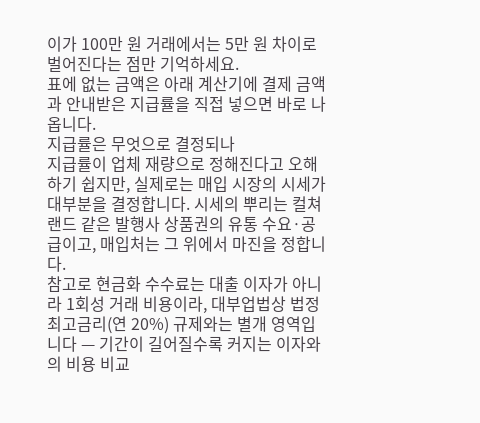이가 100만 원 거래에서는 5만 원 차이로 벌어진다는 점만 기억하세요.
표에 없는 금액은 아래 계산기에 결제 금액과 안내받은 지급률을 직접 넣으면 바로 나옵니다.
지급률은 무엇으로 결정되나
지급률이 업체 재량으로 정해진다고 오해하기 쉽지만, 실제로는 매입 시장의 시세가 대부분을 결정합니다. 시세의 뿌리는 컬쳐랜드 같은 발행사 상품권의 유통 수요·공급이고, 매입처는 그 위에서 마진을 정합니다.
참고로 현금화 수수료는 대출 이자가 아니라 1회성 거래 비용이라, 대부업법상 법정 최고금리(연 20%) 규제와는 별개 영역입니다 — 기간이 길어질수록 커지는 이자와의 비용 비교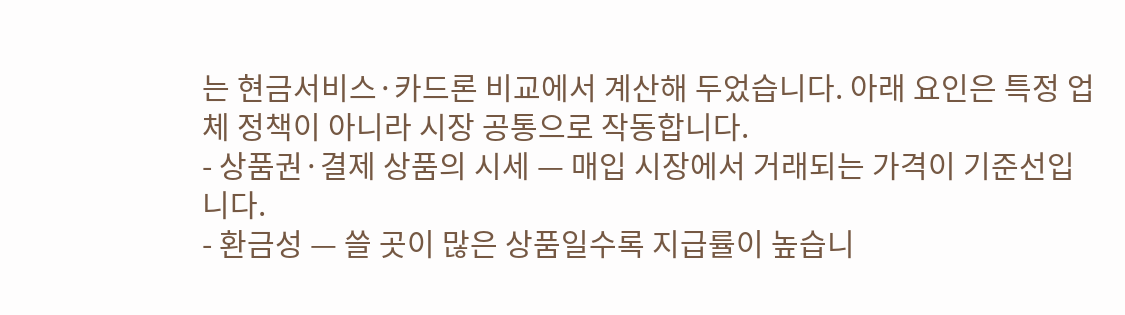는 현금서비스·카드론 비교에서 계산해 두었습니다. 아래 요인은 특정 업체 정책이 아니라 시장 공통으로 작동합니다.
- 상품권·결제 상품의 시세 — 매입 시장에서 거래되는 가격이 기준선입니다.
- 환금성 — 쓸 곳이 많은 상품일수록 지급률이 높습니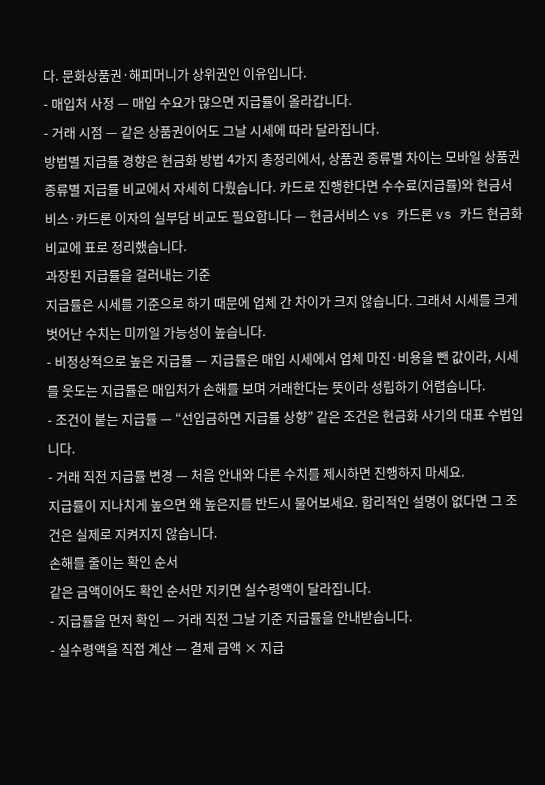다. 문화상품권·해피머니가 상위권인 이유입니다.
- 매입처 사정 — 매입 수요가 많으면 지급률이 올라갑니다.
- 거래 시점 — 같은 상품권이어도 그날 시세에 따라 달라집니다.
방법별 지급률 경향은 현금화 방법 4가지 총정리에서, 상품권 종류별 차이는 모바일 상품권 종류별 지급률 비교에서 자세히 다뤘습니다. 카드로 진행한다면 수수료(지급률)와 현금서비스·카드론 이자의 실부담 비교도 필요합니다 — 현금서비스 vs 카드론 vs 카드 현금화 비교에 표로 정리했습니다.
과장된 지급률을 걸러내는 기준
지급률은 시세를 기준으로 하기 때문에 업체 간 차이가 크지 않습니다. 그래서 시세를 크게 벗어난 수치는 미끼일 가능성이 높습니다.
- 비정상적으로 높은 지급률 — 지급률은 매입 시세에서 업체 마진·비용을 뺀 값이라, 시세를 웃도는 지급률은 매입처가 손해를 보며 거래한다는 뜻이라 성립하기 어렵습니다.
- 조건이 붙는 지급률 — “선입금하면 지급률 상향” 같은 조건은 현금화 사기의 대표 수법입니다.
- 거래 직전 지급률 변경 — 처음 안내와 다른 수치를 제시하면 진행하지 마세요.
지급률이 지나치게 높으면 왜 높은지를 반드시 물어보세요. 합리적인 설명이 없다면 그 조건은 실제로 지켜지지 않습니다.
손해를 줄이는 확인 순서
같은 금액이어도 확인 순서만 지키면 실수령액이 달라집니다.
- 지급률을 먼저 확인 — 거래 직전 그날 기준 지급률을 안내받습니다.
- 실수령액을 직접 계산 — 결제 금액 × 지급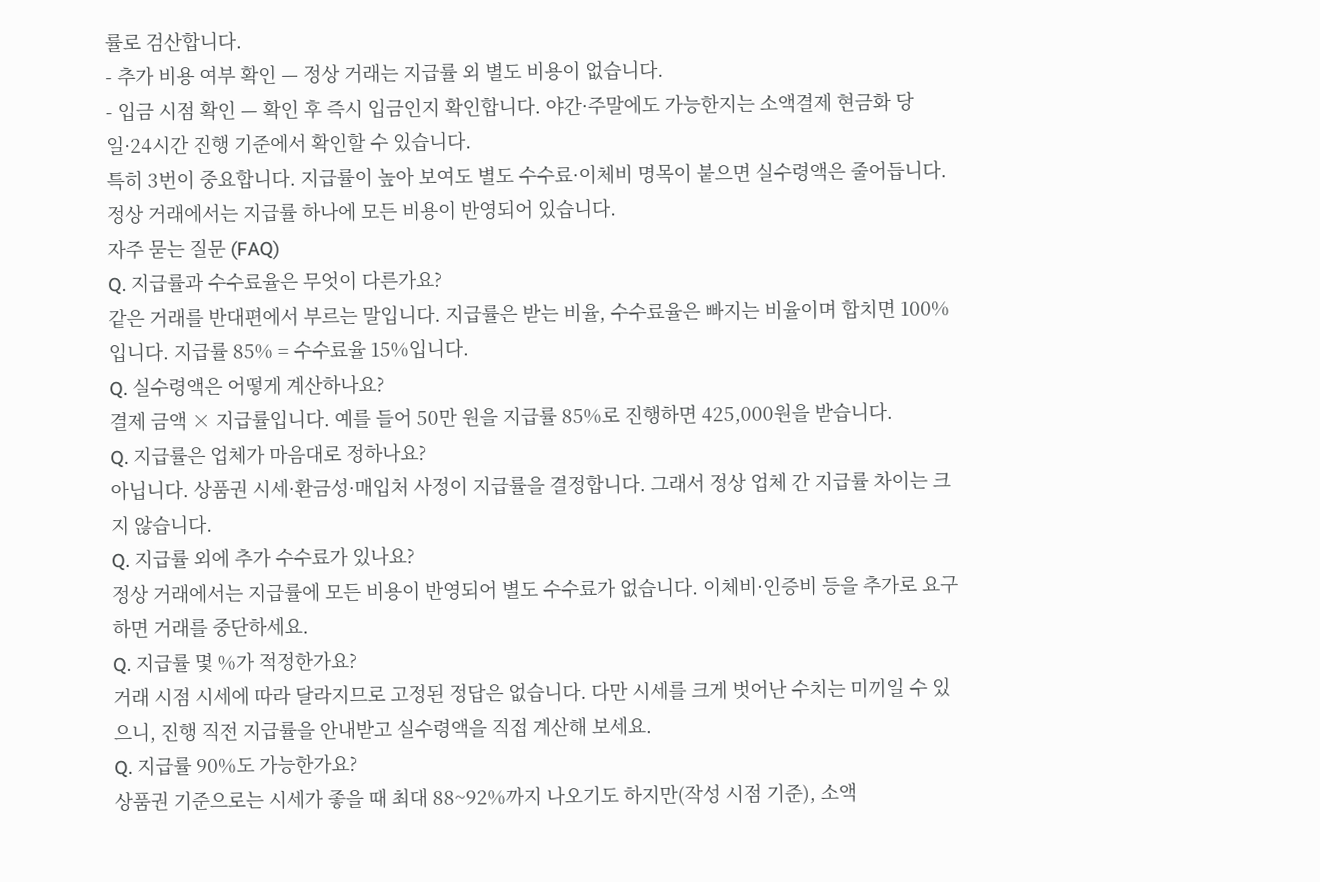률로 검산합니다.
- 추가 비용 여부 확인 — 정상 거래는 지급률 외 별도 비용이 없습니다.
- 입금 시점 확인 — 확인 후 즉시 입금인지 확인합니다. 야간·주말에도 가능한지는 소액결제 현금화 당일·24시간 진행 기준에서 확인할 수 있습니다.
특히 3번이 중요합니다. 지급률이 높아 보여도 별도 수수료·이체비 명목이 붙으면 실수령액은 줄어듭니다. 정상 거래에서는 지급률 하나에 모든 비용이 반영되어 있습니다.
자주 묻는 질문 (FAQ)
Q. 지급률과 수수료율은 무엇이 다른가요?
같은 거래를 반대편에서 부르는 말입니다. 지급률은 받는 비율, 수수료율은 빠지는 비율이며 합치면 100%입니다. 지급률 85% = 수수료율 15%입니다.
Q. 실수령액은 어떻게 계산하나요?
결제 금액 × 지급률입니다. 예를 들어 50만 원을 지급률 85%로 진행하면 425,000원을 받습니다.
Q. 지급률은 업체가 마음대로 정하나요?
아닙니다. 상품권 시세·환금성·매입처 사정이 지급률을 결정합니다. 그래서 정상 업체 간 지급률 차이는 크지 않습니다.
Q. 지급률 외에 추가 수수료가 있나요?
정상 거래에서는 지급률에 모든 비용이 반영되어 별도 수수료가 없습니다. 이체비·인증비 등을 추가로 요구하면 거래를 중단하세요.
Q. 지급률 몇 %가 적정한가요?
거래 시점 시세에 따라 달라지므로 고정된 정답은 없습니다. 다만 시세를 크게 벗어난 수치는 미끼일 수 있으니, 진행 직전 지급률을 안내받고 실수령액을 직접 계산해 보세요.
Q. 지급률 90%도 가능한가요?
상품권 기준으로는 시세가 좋을 때 최대 88~92%까지 나오기도 하지만(작성 시점 기준), 소액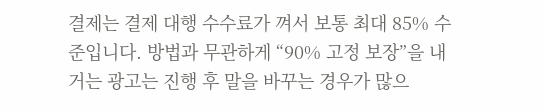결제는 결제 대행 수수료가 껴서 보통 최대 85% 수준입니다. 방법과 무관하게 “90% 고정 보장”을 내거는 광고는 진행 후 말을 바꾸는 경우가 많으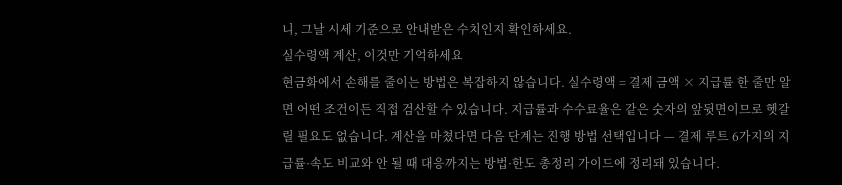니, 그날 시세 기준으로 안내받은 수치인지 확인하세요.
실수령액 계산, 이것만 기억하세요
현금화에서 손해를 줄이는 방법은 복잡하지 않습니다. 실수령액 = 결제 금액 × 지급률 한 줄만 알면 어떤 조건이든 직접 검산할 수 있습니다. 지급률과 수수료율은 같은 숫자의 앞뒷면이므로 헷갈릴 필요도 없습니다. 계산을 마쳤다면 다음 단계는 진행 방법 선택입니다 — 결제 루트 6가지의 지급률·속도 비교와 안 될 때 대응까지는 방법·한도 총정리 가이드에 정리돼 있습니다.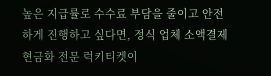높은 지급률로 수수료 부담을 줄이고 안전하게 진행하고 싶다면, 정식 업체 소액결제 현금화 전문 럭키티켓이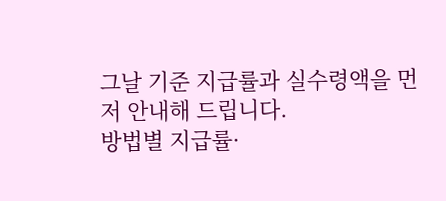그날 기준 지급률과 실수령액을 먼저 안내해 드립니다.
방법별 지급률·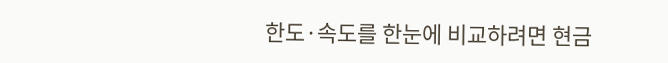한도·속도를 한눈에 비교하려면 현금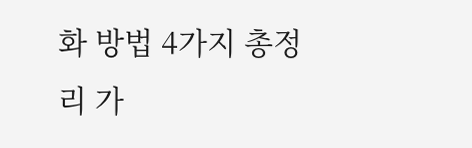화 방법 4가지 총정리 가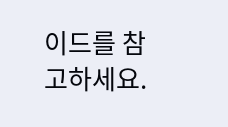이드를 참고하세요.